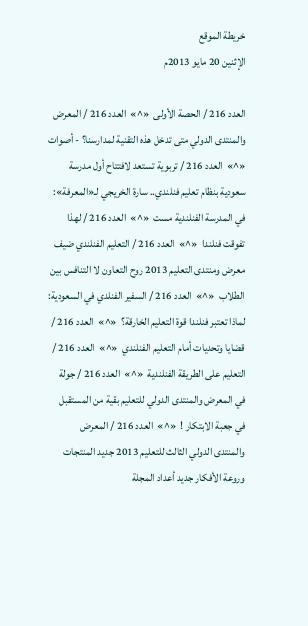خريطة الموقع
الإثنين 20 مايو 2013م

العدد 216 / الحصة الأولى  «^»  العدد 216 / المعرض والمنتدى الدولي متى تدخل هذه التقنية لمدارسنا؟ - أصوات   «^»  العدد 216 / تربوية تستعد لافتتاح أول مدرسة سعودية بنظام تعليم فنلندي.. سارة الخريجي لـ«المعرفة»: في المدرسة الفنلندية مست  «^»  العدد 216 / لهذا تفوقت فنلندا  «^»  العدد 216 / التعليم الفنلندي ضيف معرض ومنتدى التعليم 2013 روح التعاون لا التنافس بين الطلاب  «^»  العدد 216 / السفير الفنلدي في السعودية: لماذا تعتبر فنلندا قوة التعليم الخارقة؟  «^»  العدد 216 / قضايا وتحديات أمام التعليم الفنلندي  «^»  العدد 216 / التعليم على الطريقة الفنلندية  «^»  العدد 216 / جولة في المعرض والمنتدى الدولي للتعليم بقية من المستقبل في جعبة الابتكار !  «^»  العدد 216 / المعرض والمنتدى الدولي الثالث للتعليم 2013 جديد المنتجات وروعة الأفكار جديد أعداد المجلة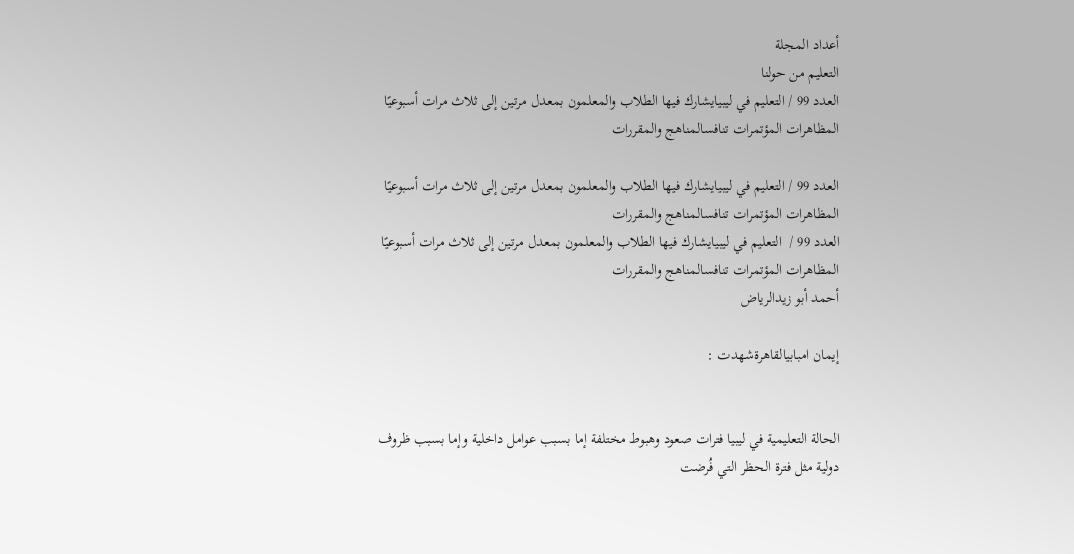أعداد المجلة
التعليم من حولنا
العدد 99 / التعليم في ليبيايشارك فيها الطلاب والمعلمون بمعدل مرتين إلى ثلاث مرات أسبوعيًا المظاهرات المؤتمرات تنافسالمناهج والمقررات

العدد 99 / التعليم في ليبيايشارك فيها الطلاب والمعلمون بمعدل مرتين إلى ثلاث مرات أسبوعيًا المظاهرات المؤتمرات تنافسالمناهج والمقررات
العدد 99 /  التعليم في ليبيايشارك فيها الطلاب والمعلمون بمعدل مرتين إلى ثلاث مرات أسبوعيًا المظاهرات المؤتمرات تنافسالمناهج والمقررات
أحمد أبو زيدالرياض

إيمان امبابيالقاهرةشهدت :


الحالة التعليمية في ليبيا فترات صعود وهبوط مختلفة إما بسبب عوامل داخلية وإما بسبب ظروف دولية مثل فترة الحظر التي فُرضت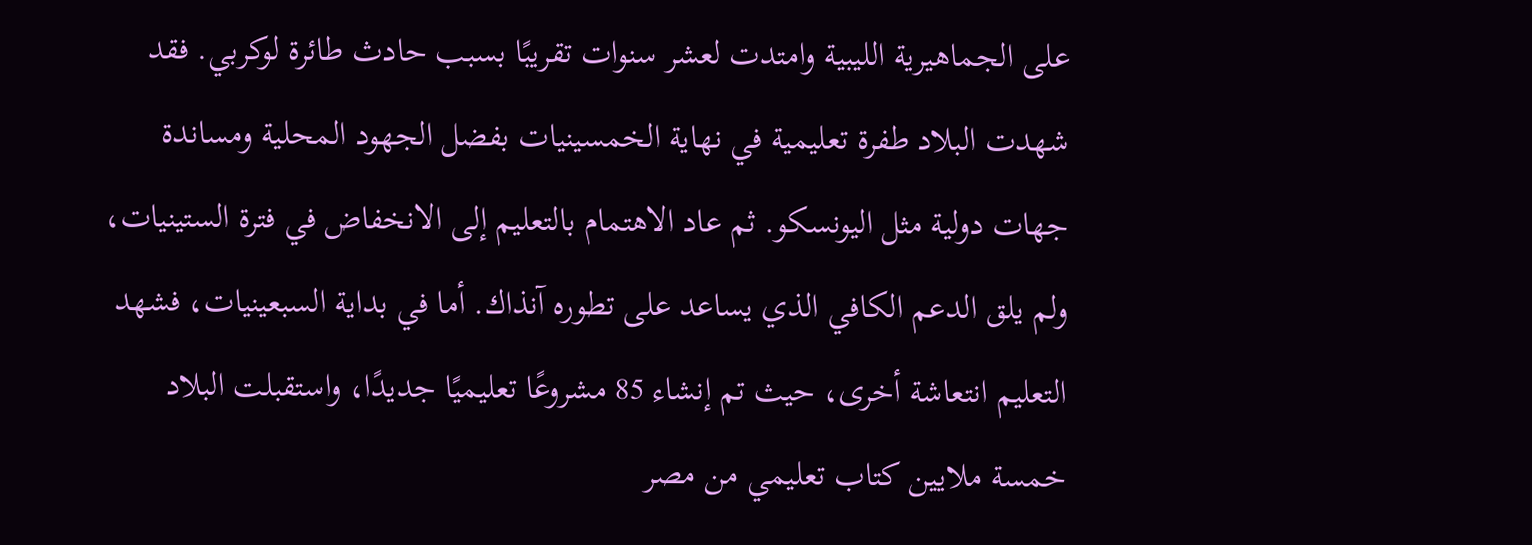على الجماهيرية الليبية وامتدت لعشر سنوات تقريبًا بسبب حادث طائرة لوكربي. فقد شهدت البلاد طفرة تعليمية في نهاية الخمسينيات بفضل الجهود المحلية ومساندة جهات دولية مثل اليونسكو. ثم عاد الاهتمام بالتعليم إلى الانخفاض في فترة الستينيات، ولم يلق الدعم الكافي الذي يساعد على تطوره آنذاك. أما في بداية السبعينيات، فشهد التعليم انتعاشة أخرى، حيث تم إنشاء 85 مشروعًا تعليميًا جديدًا، واستقبلت البلاد خمسة ملايين كتاب تعليمي من مصر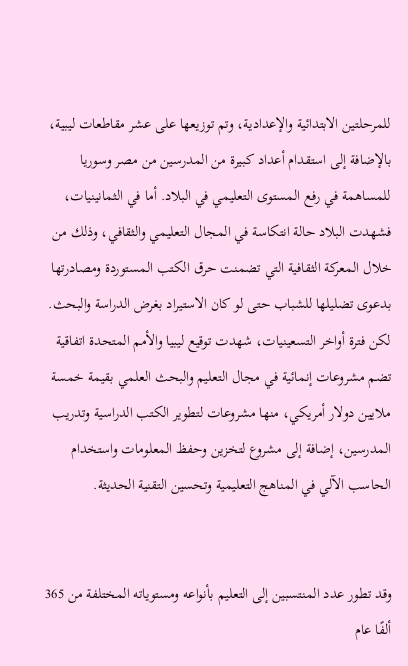للمرحلتين الابتدائية والإعدادية، وتم توزيعها على عشر مقاطعات ليبية، بالإضافة إلى استقدام أعداد كبيرة من المدرسين من مصر وسوريا للمساهمة في رفع المستوى التعليمي في البلاد. أما في الثمانينيات، فشهدت البلاد حالة انتكاسة في المجال التعليمي والثقافي، وذلك من خلال المعركة الثقافية التي تضمنت حرق الكتب المستوردة ومصادرتها بدعوى تضليلها للشباب حتى لو كان الاستيراد بغرض الدراسة والبحث. لكن فترة أواخر التسعينيات، شهدت توقيع ليبيا والأمم المتحدة اتفاقية تضم مشروعات إنمائية في مجال التعليم والبحث العلمي بقيمة خمسة ملايين دولار أمريكي، منها مشروعات لتطوير الكتب الدراسية وتدريب المدرسين، إضافة إلى مشروع لتخزين وحفظ المعلومات واستخدام الحاسب الآلي في المناهج التعليمية وتحسين التقنية الحديثة.


وقد تطور عدد المنتسبين إلى التعليم بأنواعه ومستوياته المختلفة من 365 ألفًا عام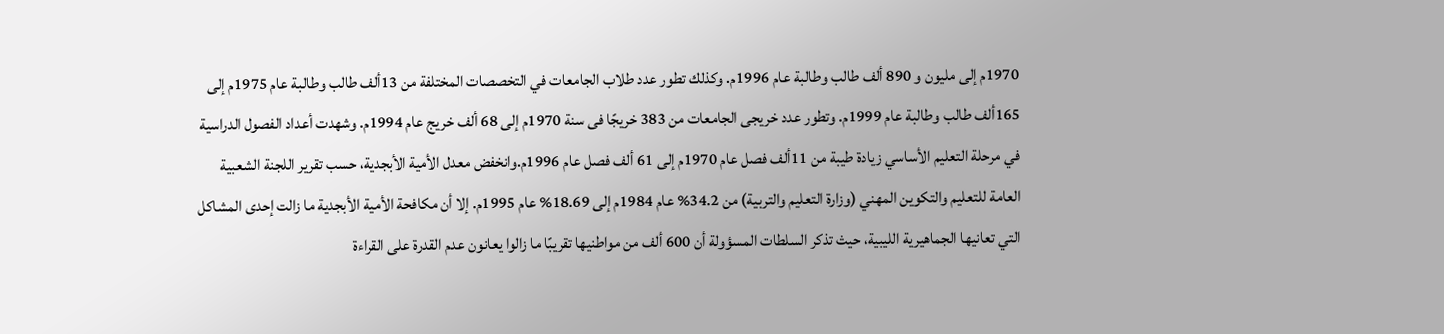1970م إلى مليون و 890 ألف طالب وطالبة عام 1996م. وكذلك تطور عدد طلاب الجامعات في التخصصات المختلفة من 13ألف طالب وطالبة عام 1975م إلى 165ألف طالب وطالبة عام 1999م. وتطور عدد خريجى الجامعات من 383 خريجًا فى سنة 1970م إلى 68 ألف خريج عام 1994م. وشهدت أعداد الفصول الدراسية في مرحلة التعليم الأساسي زيادة طيبة من 11ألف فصل عام 1970م إلى 61 ألف فصل عام 1996م.وانخفض معدل الأمية الأبجدية، حسب تقرير اللجنة الشعبية العامة للتعليم والتكوين المهني (وزارة التعليم والتربية) من 34.2% عام 1984م إلى 18.69% عام 1995م. إلا أن مكافحة الأمية الأبجدية ما زالت إحدى المشاكل التي تعانيها الجماهيرية الليبية، حيث تذكر السلطات المسؤولة أن 600 ألف من مواطنيها تقريبًا ما زالوا يعانون عدم القدرة على القراءة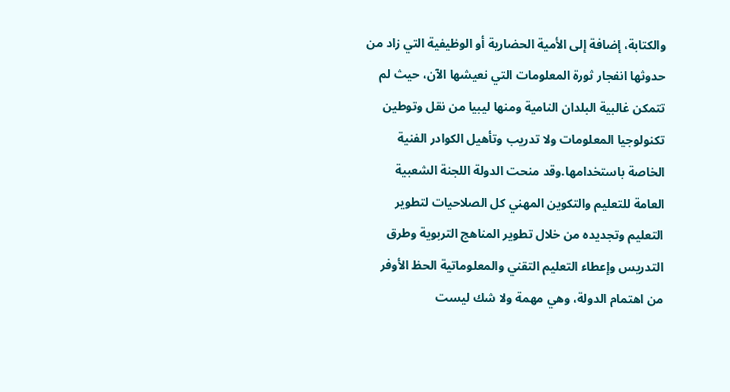والكتابة، إضافة إلى الأمية الحضارية أو الوظيفية التي زاد من حدوثها انفجار ثورة المعلومات التي نعيشها الآن، حيث لم تتمكن غالبية البلدان النامية ومنها ليبيا من نقل وتوطين تكنولوجيا المعلومات ولا تدريب وتأهيل الكوادر الفنية الخاصة باستخدامها.وقد منحت الدولة اللجنة الشعبية العامة للتعليم والتكوين المهني كل الصلاحيات لتطوير التعليم وتجديده من خلال تطوير المناهج التربوية وطرق التدريس وإعطاء التعليم التقني والمعلوماتية الحظ الأوفر من اهتمام الدولة، وهي مهمة ولا شك ليست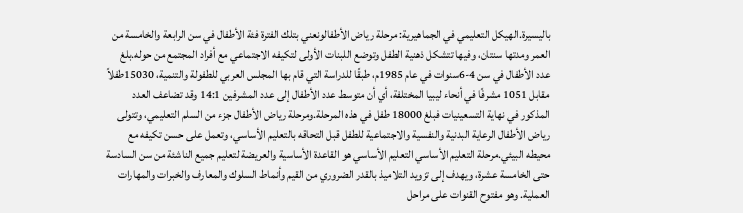باليسيرة.الهيكل التعليمي في الجماهيرية: مرحلة رياض الأطفالونعني بتلك الفترة فئة الأطفال في سن الرابعة والخامسة من العمر ومدتها سنتان، وفيها تتشكل ذهنية الطفل وتوضع اللبنات الأولى لتكيفه الاجتماعي مع أفراد المجتمع من حوله.بلغ عدد الأطفال في سن 4-6سنوات في عام 1985م، طبقًا للدراسة التي قام بها المجلس العربي للطفولة والتنمية، 15030طفلاً مقابل 1051 مشرفًا في أنحاء ليبيا المختلفة، أي أن متوسط عدد الأطفال إلى عدد المشرفين 14:1 وقد تضاعف العدد المذكور في نهاية التسعينيات فبلغ 18000 طفل في هذه المرحلة.ومرحلة رياض الأطفال جزء من السلم التعليمي، وتتولى رياض الأطفال الرعاية البدنية والنفسية والاجتماعية للطفل قبل التحاقه بالتعليم الأساسي، وتعمل على حسن تكيفه مع محيطه البيئي.مرحلة التعليم الأساسي التعليم الأساسي هو القاعدة الأساسية والعريضة لتعليم جميع الناشئة من سن السادسة حتى الخامسة عشرة، ويهدف إلى تزويد التلاميذ بالقدر الضروري من القيم وأنماط السلوك والمعارف والخبرات والمهارات العملية. وهو مفتوح القنوات على مراحل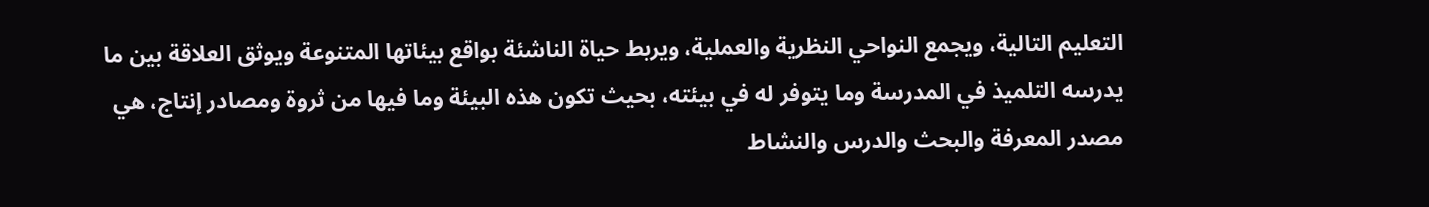التعليم التالية، ويجمع النواحي النظرية والعملية، ويربط حياة الناشئة بواقع بيئاتها المتنوعة ويوثق العلاقة بين ما يدرسه التلميذ في المدرسة وما يتوفر له في بيئته، بحيث تكون هذه البيئة وما فيها من ثروة ومصادر إنتاج، هي مصدر المعرفة والبحث والدرس والنشاط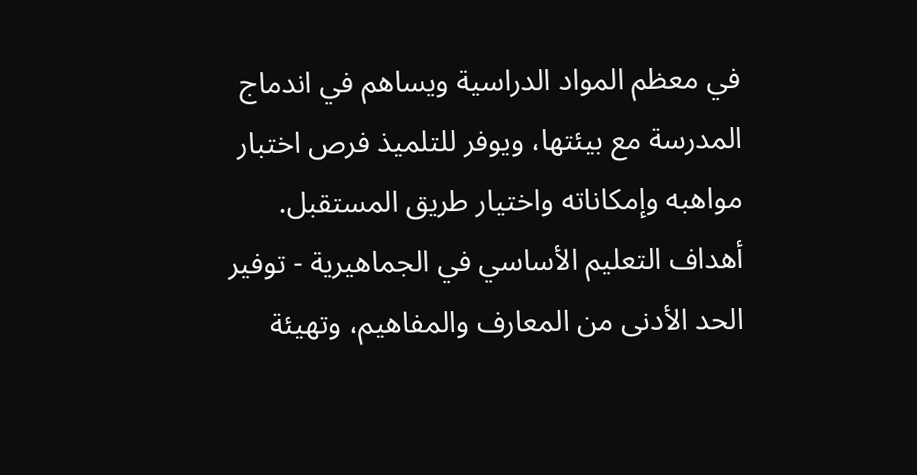في معظم المواد الدراسية ويساهم في اندماج المدرسة مع بيئتها، ويوفر للتلميذ فرص اختبار مواهبه وإمكاناته واختيار طريق المستقبل. أهداف التعليم الأساسي في الجماهيرية - توفير الحد الأدنى من المعارف والمفاهيم، وتهيئة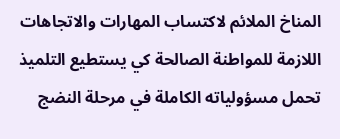المناخ الملائم لاكتساب المهارات والاتجاهات اللازمة للمواطنة الصالحة كي يستطيع التلميذ تحمل مسؤولياته الكاملة في مرحلة النضج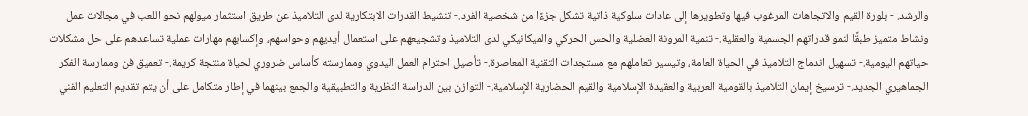والرشد. - بلورة القيم والاتجاهات المرغوب فيها وتطويرها إلى عادات سلوكية ذاتية تشكل جزءًا من شخصية الفرد.- تنشيط القدرات الابتكارية لدى التلاميذ عن طريق استثمار ميولهم نحو اللعب في مجالات عمل ونشاط متميز طبقًا لنمو قدراتهم الجسمية والعقلية.- تنمية المرونة العضلية والحس الحركي والميكانيكي لدى التلاميذ وتشجيعهم على استعمال أيديهم وحواسهم، وإكسابهم مهارات عملية تساعدهم على حل مشكلات حياتهم اليومية.- تسهيل اندماج التلاميذ في الحياة العامة، وتيسير تعاملهم مع مستجدات التقنية المعاصرة.- تأصيل احترام العمل اليدوي وممارسته كأساس ضروري لحياة منتجة كريمة.- تعميق فن وممارسة الفكر الجماهيري الجديد.- ترسيخ إيمان التلاميذ بالقومية العربية والعقيدة الإسلامية والقيم الحضارية الإسلامية.- التوازن بين الدراسة النظرية والتطبيقية والجمع بينهما في إطار متكامل على أن يتم تقديم التعليم الفني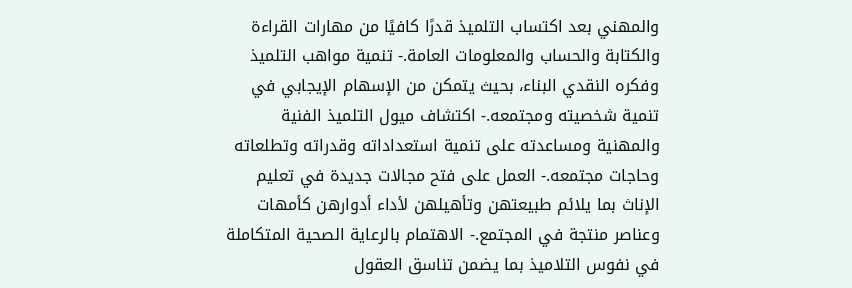والمهني بعد اكتساب التلميذ قدرًا كافيًا من مهارات القراءة والكتابة والحساب والمعلومات العامة.- تنمية مواهب التلميذ وفكره النقدي البناء، بحيث يتمكن من الإسهام الإيجابي في تنمية شخصيته ومجتمعه.- اكتشاف ميول التلميذ الفنية والمهنية ومساعدته على تنمية استعداداته وقدراته وتطلعاته وحاجات مجتمعه.- العمل على فتح مجالات جديدة في تعليم الإناث بما يلائم طبيعتهن وتأهيلهن لأداء أدوارهن كأمهات وعناصر منتجة في المجتمع.- الاهتمام بالرعاية الصحية المتكاملة في نفوس التلاميذ بما يضمن تناسق العقول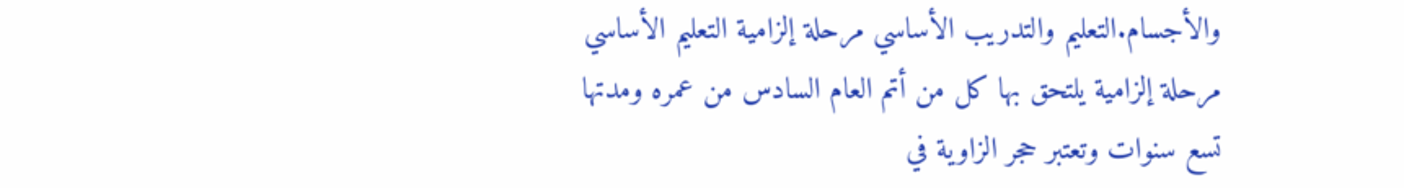والأجسام.التعليم والتدريب الأساسي مرحلة إلزامية التعليم الأساسي مرحلة إلزامية يلتحق بها كل من أتم العام السادس من عمره ومدتها تسع سنوات وتعتبر حجر الزاوية في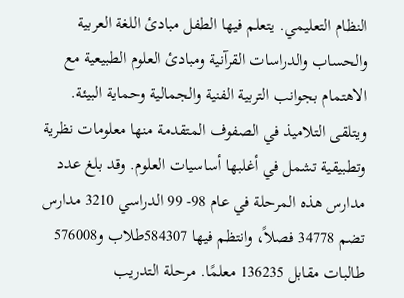النظام التعليمي. يتعلم فيها الطفل مبادئ اللغة العربية والحساب والدراسات القرآنية ومبادئ العلوم الطبيعية مع الاهتمام بجوانب التربية الفنية والجمالية وحماية البيئة. ويتلقى التلاميذ في الصفوف المتقدمة منها معلومات نظرية وتطبيقية تشمل في أغلبها أساسيات العلوم. وقد بلغ عدد مدارس هذه المرحلة في عام 98- 99 الدراسي 3210 مدارس تضم 34778 فصلاً، وانتظم فيها 584307طلاب و576008 طالبات مقابل 136235 معلمًا. مرحلة التدريب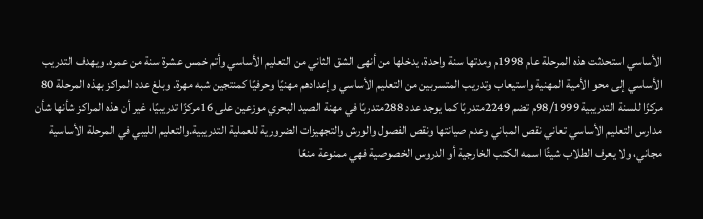الأساسي استحدثت هذه المرحلة عام 1998م ومدتها سنة واحدة، يدخلها من أنهى الشق الثاني من التعليم الأساسي وأتم خمس عشرة سنة من عمره. ويهدف التدريب الأساسي إلى محو الأمية المهنية واستيعاب وتدريب المتسربين من التعليم الأساسي وإعدادهم مهنيًا وحرفيًا كمنتجين شبه مهرة. وبلغ عدد المراكز بهذه المرحلة 80 مركزًا للسنة التدريبية 98/1999م تضم 2249متدربًا كما يوجد عدد 288متدربًا في مهنة الصيد البحري موزعين على 16مركزًا تدريبيًا، غير أن هذه المراكز شأنها شأن مدارس التعليم الأساسي تعاني نقص المباني وعدم صيانتها ونقص الفصول والورش والتجهيزات الضرورية للعملية التدريبية.والتعليم الليبي في المرحلة الأساسية مجاني، ولا يعرف الطلاب شيئًا اسمه الكتب الخارجية أو الدروس الخصوصية فهي ممنوعة منعًا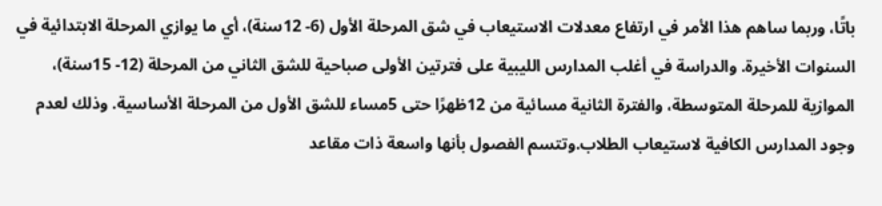باتًا، وربما ساهم هذا الأمر في ارتفاع معدلات الاستيعاب في شق المرحلة الأول (6- 12سنة)، أي ما يوازي المرحلة الابتدائية في السنوات الأخيرة. والدراسة في أغلب المدارس الليبية على فترتين الأولى صباحية للشق الثاني من المرحلة (12- 15سنة)، الموازية للمرحلة المتوسطة، والفترة الثانية مسائية من 12ظهرًا حتى 5مساء للشق الأول من المرحلة الأساسية. وذلك لعدم وجود المدارس الكافية لاستيعاب الطلاب.وتتسم الفصول بأنها واسعة ذات مقاعد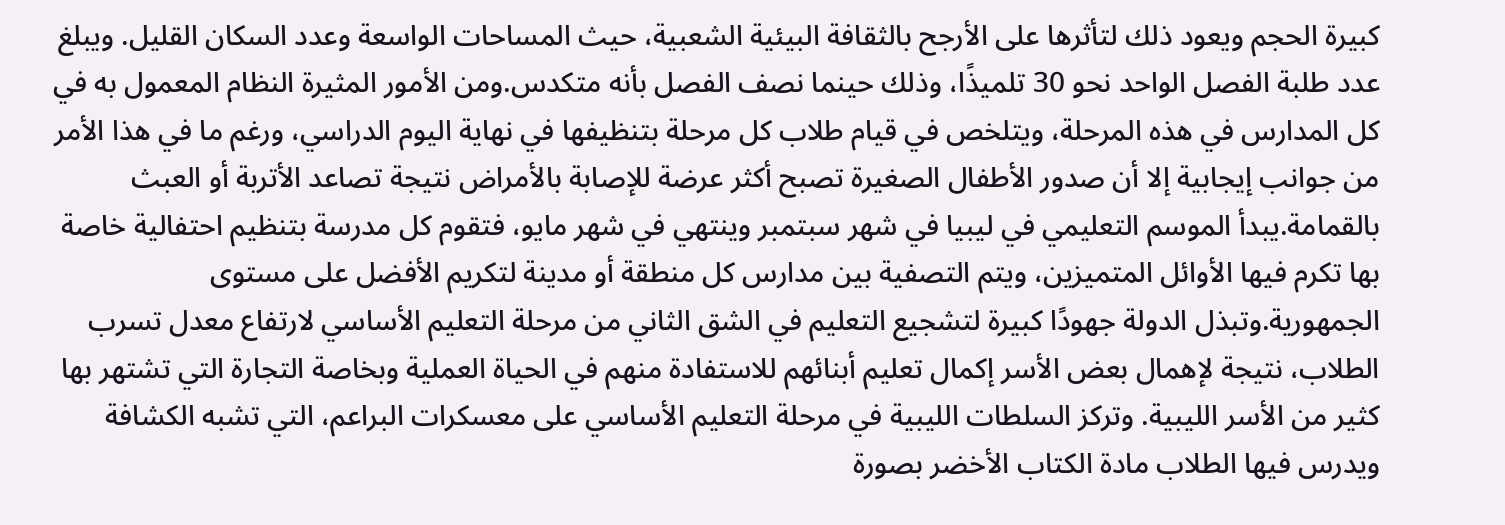كبيرة الحجم ويعود ذلك لتأثرها على الأرجح بالثقافة البيئية الشعبية، حيث المساحات الواسعة وعدد السكان القليل. ويبلغ عدد طلبة الفصل الواحد نحو 30 تلميذًا، وذلك حينما نصف الفصل بأنه متكدس.ومن الأمور المثيرة النظام المعمول به في كل المدارس في هذه المرحلة، ويتلخص في قيام طلاب كل مرحلة بتنظيفها في نهاية اليوم الدراسي، ورغم ما في هذا الأمر من جوانب إيجابية إلا أن صدور الأطفال الصغيرة تصبح أكثر عرضة للإصابة بالأمراض نتيجة تصاعد الأتربة أو العبث بالقمامة.يبدأ الموسم التعليمي في ليبيا في شهر سبتمبر وينتهي في شهر مايو، فتقوم كل مدرسة بتنظيم احتفالية خاصة بها تكرم فيها الأوائل المتميزين، ويتم التصفية بين مدارس كل منطقة أو مدينة لتكريم الأفضل على مستوى الجمهورية.وتبذل الدولة جهودًا كبيرة لتشجيع التعليم في الشق الثاني من مرحلة التعليم الأساسي لارتفاع معدل تسرب الطلاب، نتيجة لإهمال بعض الأسر إكمال تعليم أبنائهم للاستفادة منهم في الحياة العملية وبخاصة التجارة التي تشتهر بها كثير من الأسر الليبية. وتركز السلطات الليبية في مرحلة التعليم الأساسي على معسكرات البراعم، التي تشبه الكشافة ويدرس فيها الطلاب مادة الكتاب الأخضر بصورة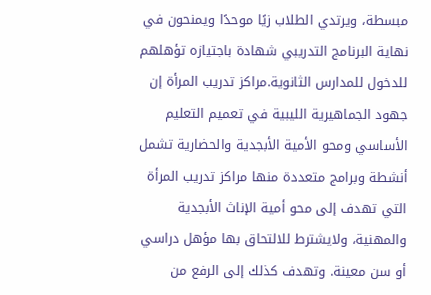مبسطة، ويرتدي الطلاب زيًا موحدًا ويمنحون في نهاية البرنامج التدريبي شهادة باجتيازه تؤهلهم للدخول للمدارس الثانوية.مراكز تدريب المرأة إن جهود الجماهيرية الليبية في تعميم التعليم الأساسي ومحو الأمية الأبجدية والحضارية تشمل أنشطة وبرامج متعددة منها مراكز تدريب المرأة التي تهدف إلى محو أمية الإناث الأبجدية والمهنية، ولايشترط للالتحاق بها مؤهل دراسي أو سن معينة. وتهدف كذلك إلى الرفع من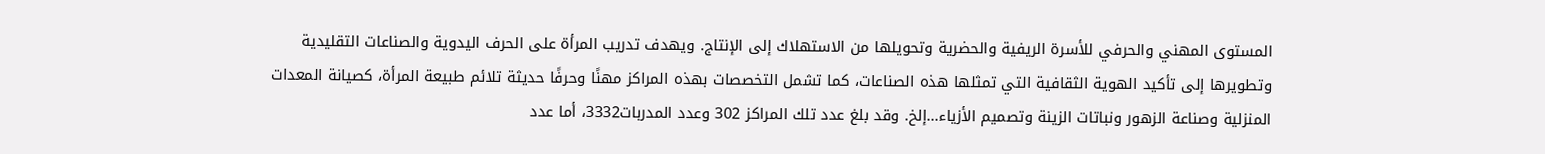المستوى المهني والحرفي للأسرة الريفية والحضرية وتحويلها من الاستهلاك إلى الإنتاج. ويهدف تدريب المرأة على الحرف اليدوية والصناعات التقليدية وتطويرها إلى تأكيد الهوية الثقافية التي تمثلها هذه الصناعات، كما تشمل التخصصات بهذه المراكز مهنًا وحرفًا حديثة تلائم طبيعة المرأة، كصيانة المعدات المنزلية وصناعة الزهور ونباتات الزينة وتصميم الأزياء...إلخ. وقد بلغ عدد تلك المراكز 302 وعدد المدربات3332، أما عدد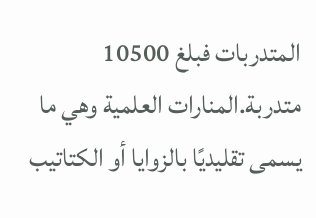المتدربات فبلغ 10500 متدربة.المنارات العلمية وهي ما يسمى تقليديًا بالزوايا أو الكتاتيب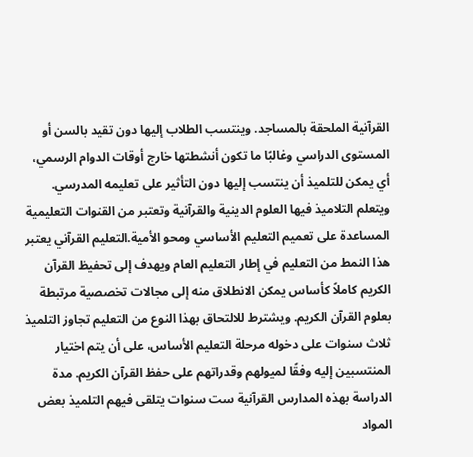القرآنية الملحقة بالمساجد. وينتسب الطلاب إليها دون تقيد بالسن أو المستوى الدراسي وغالبًا ما تكون أنشطتها خارج أوقات الدوام الرسمي، أي يمكن للتلميذ أن ينتسب إليها دون التأثير على تعليمه المدرسي. ويتعلم التلاميذ فيها العلوم الدينية والقرآنية وتعتبر من القنوات التعليمية المساعدة على تعميم التعليم الأساسي ومحو الأمية.التعليم القرآني يعتبر هذا النمط من التعليم في إطار التعليم العام ويهدف إلى تحفيظ القرآن الكريم كاملاً كأساس يمكن الانطلاق منه إلى مجالات تخصصية مرتبطة بعلوم القرآن الكريم. ويشترط للالتحاق بهذا النوع من التعليم تجاوز التلميذ ثلاث سنوات على دخوله مرحلة التعليم الأساس، على أن يتم اختيار المنتسبين إليه وفقًا لميولهم وقدراتهم على حفظ القرآن الكريم. مدة الدراسة بهذه المدارس القرآنية ست سنوات يتلقى فيهم التلميذ بعض المواد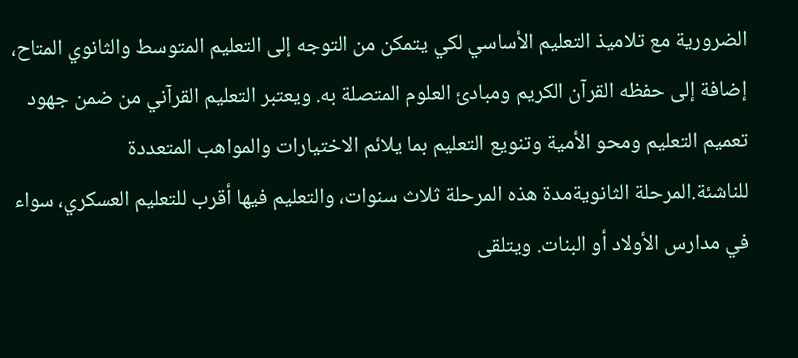الضرورية مع تلاميذ التعليم الأساسي لكي يتمكن من التوجه إلى التعليم المتوسط والثانوي المتاح، إضافة إلى حفظه القرآن الكريم ومبادئ العلوم المتصلة به. ويعتبر التعليم القرآني من ضمن جهود تعميم التعليم ومحو الأمية وتنويع التعليم بما يلائم الاختيارات والمواهب المتعددة للناشئة.المرحلة الثانويةمدة هذه المرحلة ثلاث سنوات، والتعليم فيها أقرب للتعليم العسكري، سواء في مدارس الأولاد أو البنات. ويتلقى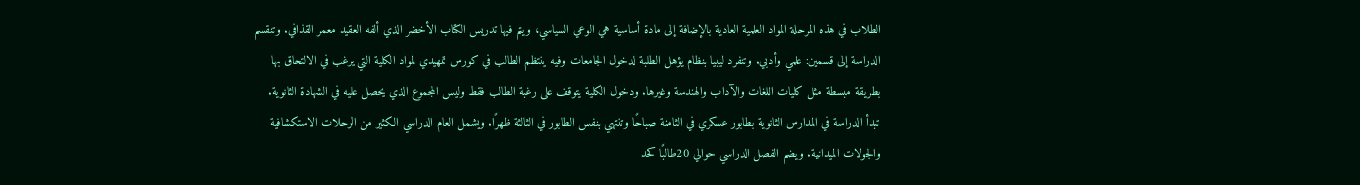الطلاب في هذه المرحلة المواد العلمية العادية بالإضافة إلى مادة أساسية هي الوعي السياسي، ويتم فيها تدريس الكتاب الأخضر الذي ألفه العقيد معمر القذافي. وتنقسم الدراسة إلى قسمين: علمي وأدبي. وتنفرد ليبيا بنظام يؤهل الطلبة لدخول الجامعات وفيه ينتظم الطالب في كورس تمهيدي لمواد الكلية التي يرغب في الالتحاق بها بطريقة مبسطة مثل كليات اللغات والآداب والهندسة وغيرها. ودخول الكلية يتوقف على رغبة الطالب فقط وليس المجموع الذي يحصل عليه في الشهادة الثانوية. تبدأ الدراسة في المدارس الثانوية بطابور عسكري في الثامنة صباحًا وتنتهي بنفس الطابور في الثالثة ظهرًا. ويشمل العام الدراسي الكثير من الرحلات الاستكشافية والجولات الميدانية. ويضم الفصل الدراسي حوالي 20طالبًا كحد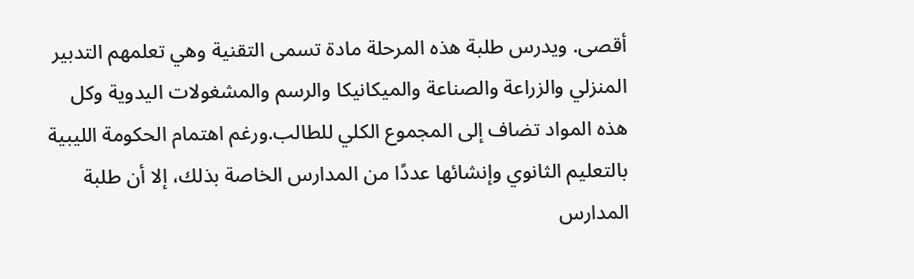أقصى. ويدرس طلبة هذه المرحلة مادة تسمى التقنية وهي تعلمهم التدبير المنزلي والزراعة والصناعة والميكانيكا والرسم والمشغولات اليدوية وكل هذه المواد تضاف إلى المجموع الكلي للطالب.ورغم اهتمام الحكومة الليبية بالتعليم الثانوي وإنشائها عددًا من المدارس الخاصة بذلك، إلا أن طلبة المدارس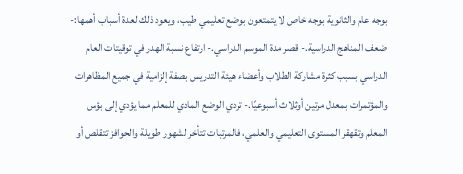بوجه عام والثانوية بوجه خاص لا يتمتعون بوضع تعليمي طيب، ويعود ذلك لعدة أسباب أهمها:- ضعف المناهج الدراسية.- قصر مدة الموسم الدراسي.- ارتفاع نسبة الهدر في توقيتات العام الدراسي بسبب كثرة مشاركة الطلاب وأعضاء هيئة التدريس بصفة إلزامية في جميع المظاهرات والمؤتمرات بمعدل مرتين أوثلاث أسبوعيًا.- تردي الوضع المادي للمعلم مما يؤدي إلى بؤس المعلم وتقهقر المستوى التعليمي والعلمي، فالمرتبات تتأخر لشهور طويلة والحوافز تتقلص أو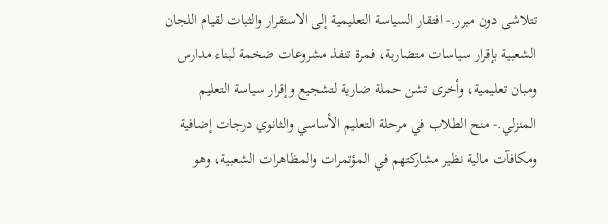تتلاشى دون مبرر.- افتقار السياسة التعليمية إلى الاستقرار والثبات لقيام اللجان الشعبية بإقرار سياسات متضاربة، فمرة تنفذ مشروعات ضخمة لبناء مدارس ومبان تعليمية، وأخرى تشن حملة ضارية لتشجيع وإقرار سياسة التعليم المنزلي.- منح الطلاب في مرحلة التعليم الأساسي والثانوي درجات إضافية ومكافآت مالية نظير مشاركتهم في المؤتمرات والمظاهرات الشعبية، وهو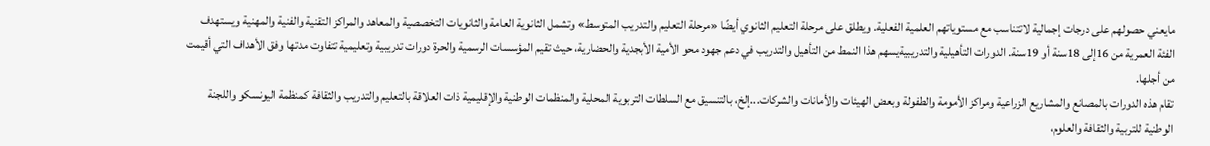مايعني حصولهم على درجات إجمالية لاتتناسب مع مستوياتهم العلمية الفعلية. ويطلق على مرحلة التعليم الثانوي أيضًا «مرحلة التعليم والتدريب المتوسط» وتشمل الثانوية العامة والثانويات التخصصية والمعاهد والمراكز التقنية والفنية والمهنية ويستهدف الفئة العمرية من 16إلى 18سنة أو 19سنة. الدورات التأهيلية والتدريبيةيسهم هذا النمط من التأهيل والتدريب في دعم جهود محو الأمية الأبجدية والحضارية، حيث تقيم المؤسسات الرسمية والحرة دورات تدريبية وتعليمية تتفاوت مدتها وفق الأهداف التي أقيمت من أجلها.
تقام هذه الدورات بالمصانع والمشاريع الزراعية ومراكز الأمومة والطفولة وبعض الهيئات والأمانات والشركات...إلخ، بالتنسيق مع السلطات التربوية المحلية والمنظمات الوطنية والإقليمية ذات العلاقة بالتعليم والتدريب والثقافة كمنظمة اليونسكو واللجنة الوطنية للتربية والثقافة والعلوم،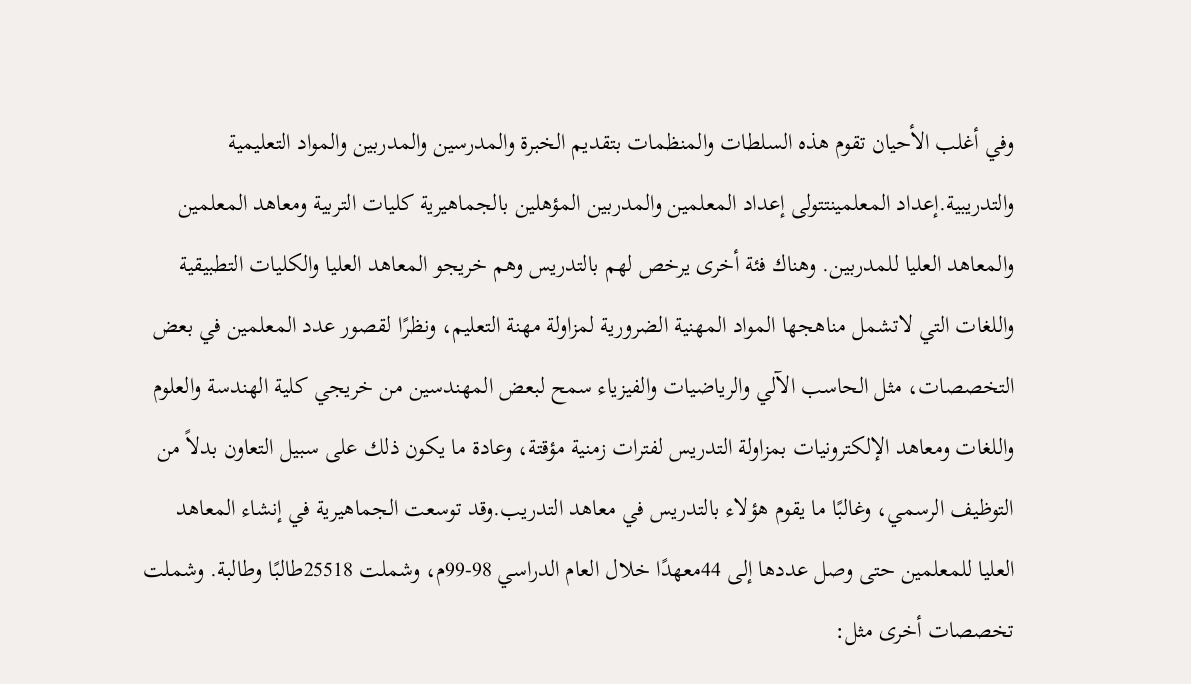وفي أغلب الأحيان تقوم هذه السلطات والمنظمات بتقديم الخبرة والمدرسين والمدربين والمواد التعليمية والتدريبية.إعداد المعلمينتتولى إعداد المعلمين والمدربين المؤهلين بالجماهيرية كليات التربية ومعاهد المعلمين والمعاهد العليا للمدربين. وهناك فئة أخرى يرخص لهم بالتدريس وهم خريجو المعاهد العليا والكليات التطبيقية واللغات التي لاتشمل مناهجها المواد المهنية الضرورية لمزاولة مهنة التعليم، ونظرًا لقصور عدد المعلمين في بعض التخصصات، مثل الحاسب الآلي والرياضيات والفيزياء سمح لبعض المهندسين من خريجي كلية الهندسة والعلوم واللغات ومعاهد الإلكترونيات بمزاولة التدريس لفترات زمنية مؤقتة، وعادة ما يكون ذلك على سبيل التعاون بدلاً من التوظيف الرسمي، وغالبًا ما يقوم هؤلاء بالتدريس في معاهد التدريب.وقد توسعت الجماهيرية في إنشاء المعاهد العليا للمعلمين حتى وصل عددها إلى 44معهدًا خلال العام الدراسي 98-99م، وشملت 25518طالبًا وطالبة. وشملت تخصصات أخرى مثل: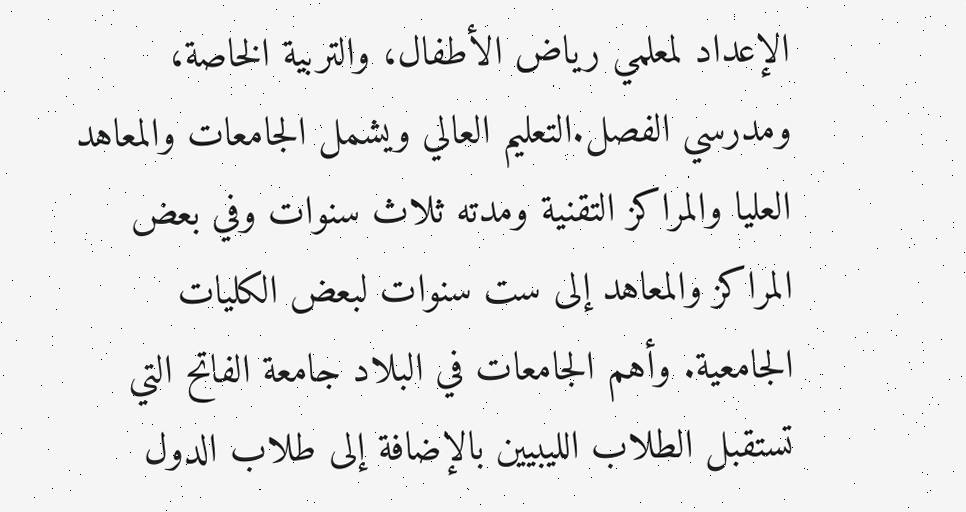الإعداد لمعلمي رياض الأطفال، والتربية الخاصة، ومدرسي الفصل.التعليم العالي ويشمل الجامعات والمعاهد العليا والمراكز التقنية ومدته ثلاث سنوات وفي بعض المراكز والمعاهد إلى ست سنوات لبعض الكليات الجامعية. وأهم الجامعات في البلاد جامعة الفاتح التي تستقبل الطلاب الليبيين بالإضافة إلى طلاب الدول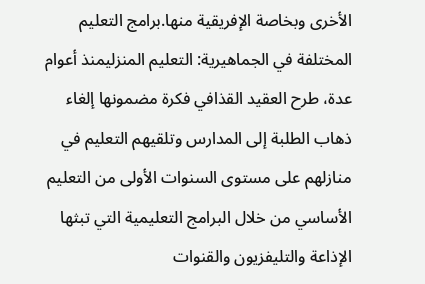الأخرى وبخاصة الإفريقية منها.برامج التعليم المختلفة في الجماهيرية: التعليم المنزليمنذ أعوام عدة، طرح العقيد القذافي فكرة مضمونها إلغاء ذهاب الطلبة إلى المدارس وتلقيهم التعليم في منازلهم على مستوى السنوات الأولى من التعليم الأساسي من خلال البرامج التعليمية التي تبثها الإذاعة والتليفزيون والقنوات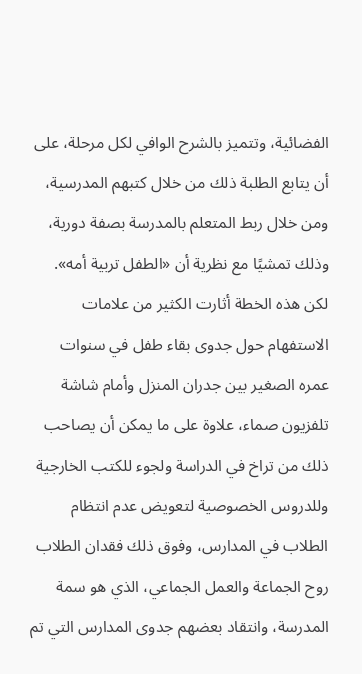الفضائية، وتتميز بالشرح الوافي لكل مرحلة، على أن يتابع الطلبة ذلك من خلال كتبهم المدرسية، ومن خلال ربط المتعلم بالمدرسة بصفة دورية، وذلك تمشيًا مع نظرية أن «الطفل تربية أمه». لكن هذه الخطة أثارت الكثير من علامات الاستفهام حول جدوى بقاء طفل في سنوات عمره الصغير بين جدران المنزل وأمام شاشة تلفزيون صماء، علاوة على ما يمكن أن يصاحب ذلك من تراخ في الدراسة ولجوء للكتب الخارجية وللدروس الخصوصية لتعويض عدم انتظام الطلاب في المدارس، وفوق ذلك فقدان الطلاب روح الجماعة والعمل الجماعي، الذي هو سمة المدرسة، وانتقاد بعضهم جدوى المدارس التي تم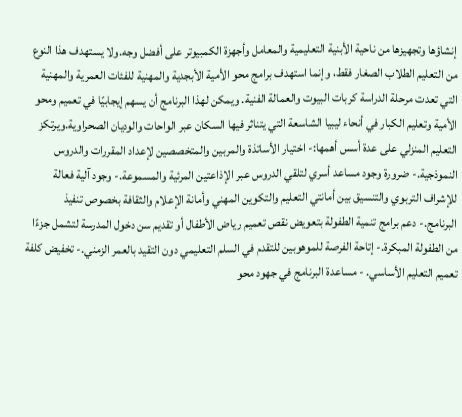إنشاؤها وتجهيزها من ناحية الأبنية التعليمية والمعامل وأجهزة الكمبيوتر على أفضل وجه.ولا يستهدف هذا النوع من التعليم الطلاب الصغار فقط، وإنما استهدف برامج محو الأمية الأبجدية والمهنية للفئات العمرية والمهنية التي تعدت مرحلة الدراسة كربات البيوت والعمالة الفنية. ويمكن لهذا البرنامج أن يسهم إيجابيًا في تعميم ومحو الأمية وتعليم الكبار في أنحاء ليبيا الشاسعة التي يتناثر فيها السكان عبر الواحات والوديان الصحراوية.ويرتكز التعليم المنزلي على عدة أسس أهمها:- اختيار الأساتذة والمربين والمتخصصين لإعداد المقررات والدروس النموذجية.- ضرورة وجود مساعد أسري لتلقي الدروس عبر الإذاعتين المرئية والمسموعة.- وجود آلية فعالة للإشراف التربوي والتنسيق بين أمانتي التعليم والتكوين المهني وأمانة الإعلام والثقافة بخصوص تنفيذ البرنامج.- دعم برامج تنمية الطفولة بتعويض نقص تعميم رياض الأطفال أو تقديم سن دخول المدرسة لتشمل جزءًا من الطفولة المبكرة.- إتاحة الفرصة للموهوبين للتقدم في السلم التعليمي دون التقيد بالعمر الزمني.- تخفيض كلفة تعميم التعليم الأساسي. - مساعدة البرنامج في جهود محو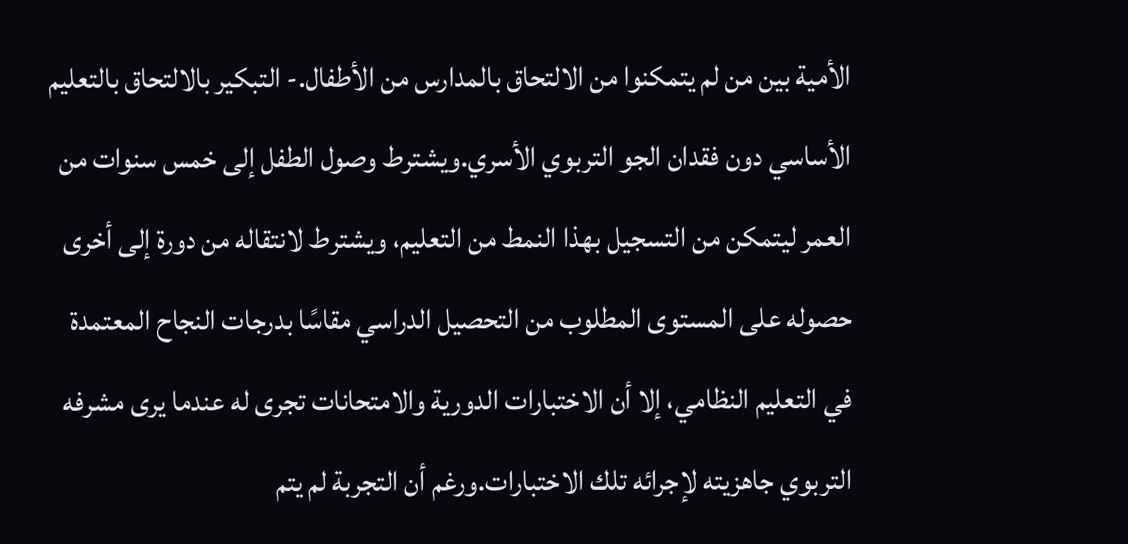الأمية بين من لم يتمكنوا من الالتحاق بالمدارس من الأطفال.- التبكير بالالتحاق بالتعليم الأساسي دون فقدان الجو التربوي الأسري.ويشترط وصول الطفل إلى خمس سنوات من العمر ليتمكن من التسجيل بهذا النمط من التعليم، ويشترط لانتقاله من دورة إلى أخرى حصوله على المستوى المطلوب من التحصيل الدراسي مقاسًا بدرجات النجاح المعتمدة في التعليم النظامي، إلا أن الاختبارات الدورية والامتحانات تجرى له عندما يرى مشرفه التربوي جاهزيته لإجرائه تلك الاختبارات.ورغم أن التجربة لم يتم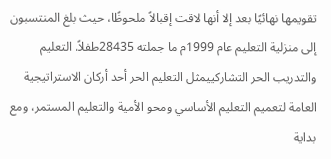تقويمها نهائيًا بعد إلا أنها لاقت إقبالاً ملحوظًا، حيث بلغ المنتسبون إلى منزلية التعليم عام 1999م ما جملته 28435طفلاً. التعليم والتدريب الحر التشاركييمثل التعليم الحر أحد أركان الاستراتيجية العامة لتعميم التعليم الأساسي ومحو الأمية والتعليم المستمر، ومع بداية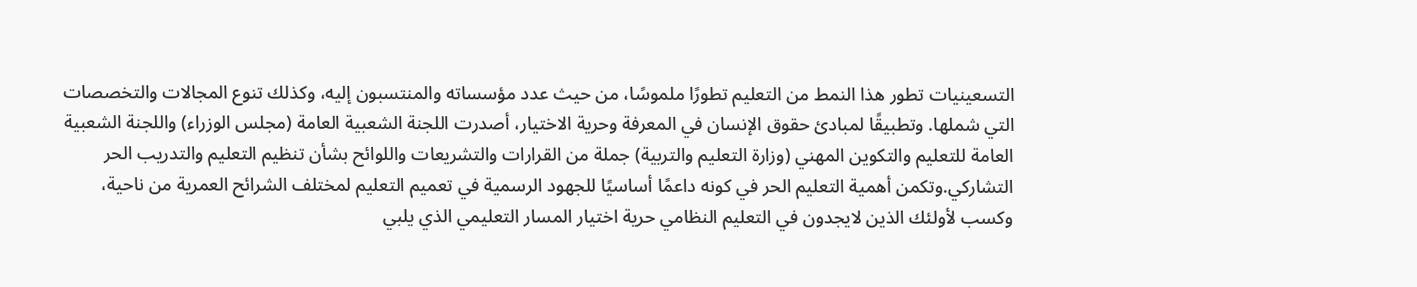التسعينيات تطور هذا النمط من التعليم تطورًا ملموسًا، من حيث عدد مؤسساته والمنتسبون إليه، وكذلك تنوع المجالات والتخصصات التي شملها. وتطبيقًا لمبادئ حقوق الإنسان في المعرفة وحرية الاختيار، أصدرت اللجنة الشعبية العامة (مجلس الوزراء) واللجنة الشعبية العامة للتعليم والتكوين المهني (وزارة التعليم والتربية) جملة من القرارات والتشريعات واللوائح بشأن تنظيم التعليم والتدريب الحر التشاركي.وتكمن أهمية التعليم الحر في كونه داعمًا أساسيًا للجهود الرسمية في تعميم التعليم لمختلف الشرائح العمرية من ناحية، وكسب لأولئك الذين لايجدون في التعليم النظامي حرية اختيار المسار التعليمي الذي يلبي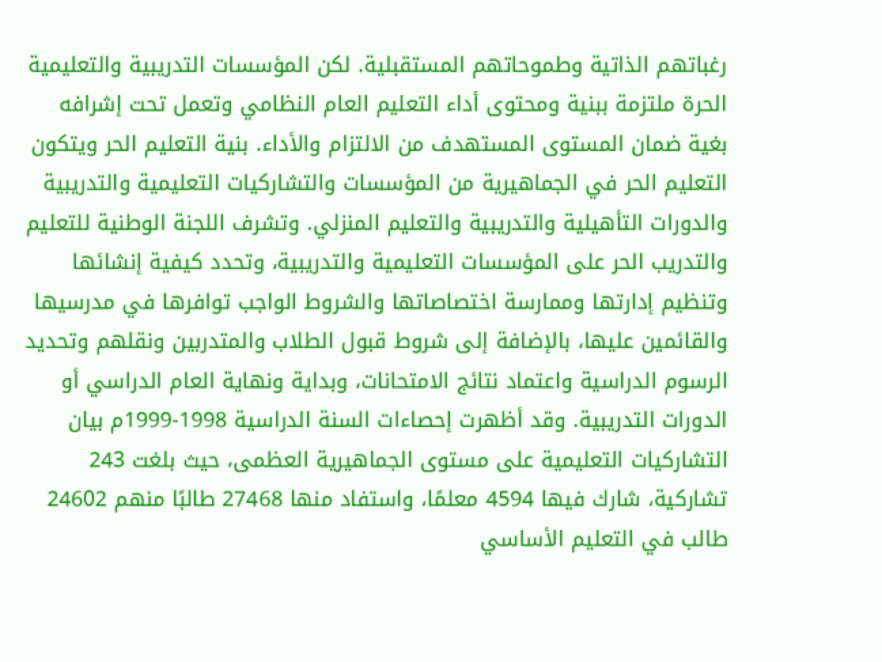رغباتهم الذاتية وطموحاتهم المستقبلية. لكن المؤسسات التدريبية والتعليمية الحرة ملتزمة ببنية ومحتوى أداء التعليم العام النظامي وتعمل تحت إشرافه بغية ضمان المستوى المستهدف من الالتزام والأداء. بنية التعليم الحر ويتكون التعليم الحر في الجماهيرية من المؤسسات والتشاركيات التعليمية والتدريبية والدورات التأهيلية والتدريبية والتعليم المنزلي. وتشرف اللجنة الوطنية للتعليم والتدريب الحر على المؤسسات التعليمية والتدريبية، وتحدد كيفية إنشائها وتنظيم إدارتها وممارسة اختصاصاتها والشروط الواجب توافرها في مدرسيها والقائمين عليها، بالإضافة إلى شروط قبول الطلاب والمتدربين ونقلهم وتحديد الرسوم الدراسية واعتماد نتائج الامتحانات، وبداية ونهاية العام الدراسي أو الدورات التدريبية. وقد أظهرت إحصاءات السنة الدراسية 1998-1999م بيان التشاركيات التعليمية على مستوى الجماهيرية العظمى، حيث بلغت 243 تشاركية، شارك فيها 4594 معلمًا، واستفاد منها 27468 طالبًا منهم 24602 طالب في التعليم الأساسي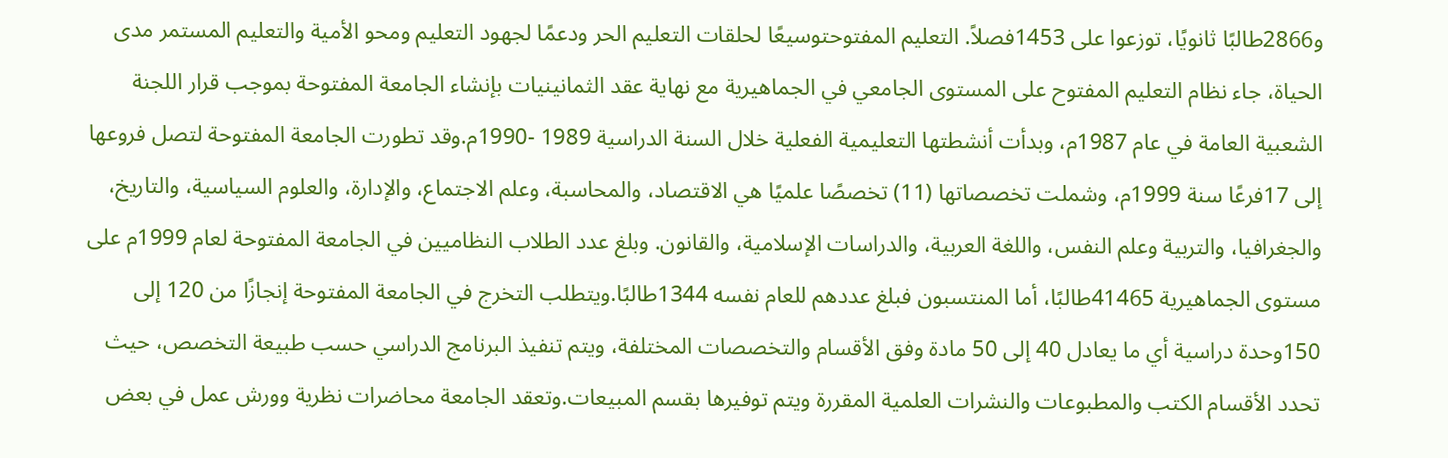و2866طالبًا ثانويًا، توزعوا على 1453فصلاً. التعليم المفتوحتوسيعًا لحلقات التعليم الحر ودعمًا لجهود التعليم ومحو الأمية والتعليم المستمر مدى الحياة، جاء نظام التعليم المفتوح على المستوى الجامعي في الجماهيرية مع نهاية عقد الثمانينيات بإنشاء الجامعة المفتوحة بموجب قرار اللجنة الشعبية العامة في عام 1987م، وبدأت أنشطتها التعليمية الفعلية خلال السنة الدراسية 1989 -1990م.وقد تطورت الجامعة المفتوحة لتصل فروعها إلى 17فرعًا سنة 1999م، وشملت تخصصاتها (11) تخصصًا علميًا هي الاقتصاد، والمحاسبة، وعلم الاجتماع، والإدارة، والعلوم السياسية، والتاريخ، والجغرافيا، والتربية وعلم النفس، واللغة العربية، والدراسات الإسلامية، والقانون. وبلغ عدد الطلاب النظاميين في الجامعة المفتوحة لعام 1999م على مستوى الجماهيرية 41465طالبًا، أما المنتسبون فبلغ عددهم للعام نفسه 1344طالبًا.ويتطلب التخرج في الجامعة المفتوحة إنجازًا من 120 إلى 150وحدة دراسية أي ما يعادل 40 إلى 50 مادة وفق الأقسام والتخصصات المختلفة، ويتم تنفيذ البرنامج الدراسي حسب طبيعة التخصص، حيث تحدد الأقسام الكتب والمطبوعات والنشرات العلمية المقررة ويتم توفيرها بقسم المبيعات.وتعقد الجامعة محاضرات نظرية وورش عمل في بعض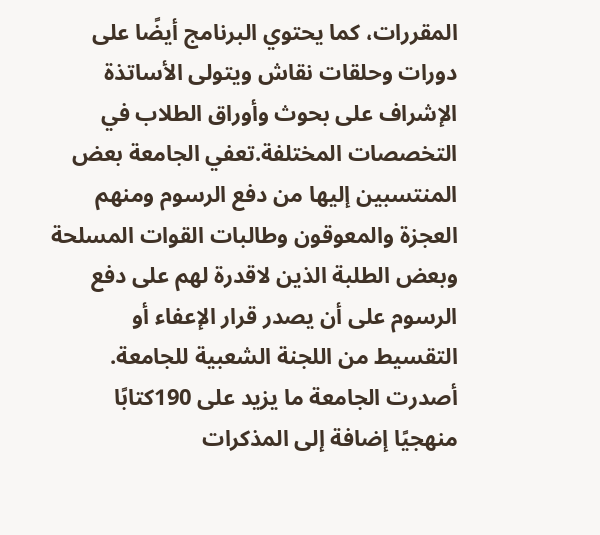المقررات، كما يحتوي البرنامج أيضًا على دورات وحلقات نقاش ويتولى الأساتذة الإشراف على بحوث وأوراق الطلاب في التخصصات المختلفة.تعفي الجامعة بعض المنتسبين إليها من دفع الرسوم ومنهم العجزة والمعوقون وطالبات القوات المسلحة وبعض الطلبة الذين لاقدرة لهم على دفع الرسوم على أن يصدر قرار الإعفاء أو التقسيط من اللجنة الشعبية للجامعة. أصدرت الجامعة ما يزيد على 190كتابًا منهجيًا إضافة إلى المذكرات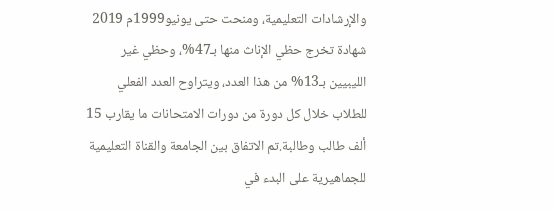والإرشادات التعليمية، ومنحت حتى يونيو1999م 2019 شهادة تخرج حظي الإناث منها بـ47%، وحظي غير الليبيين بـ13% من هذا العدد، ويتراوح العدد الفعلي للطلاب خلال كل دورة من دورات الامتحانات ما يقارب 15 ألف طالب وطالبة.تم الاتفاق بين الجامعة والقناة التعليمية للجماهيرية على البدء في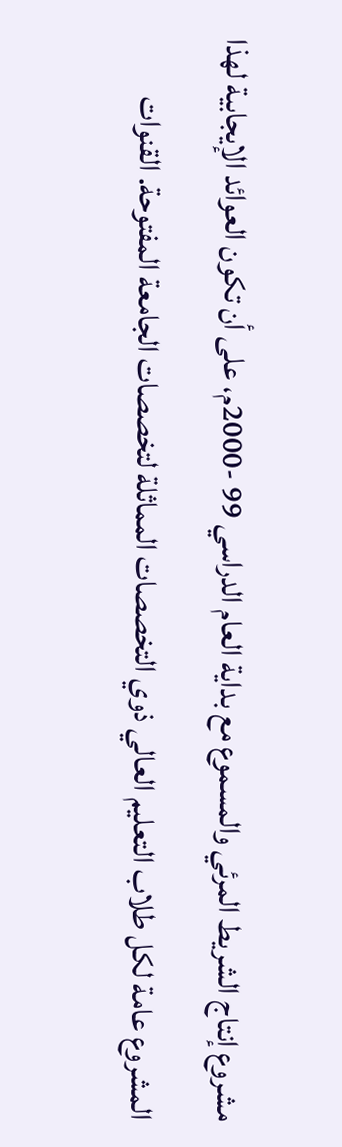مشروع إنتاج الشريط المرئي والمسموع مع بداية العام الدراسي 99 -2000م، على أن تكون العوائد الإيجابية لهذا المشروع عامة لكل طلاب التعليم العالي ذوي التخصصات المماثلة لتخصصات الجامعة المفتوحة. القنوات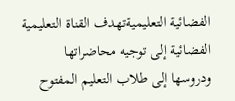الفضائية التعليميةتهدف القناة التعليمية الفضائية إلى توجيه محاضراتها ودروسها إلى طلاب التعليم المفتوح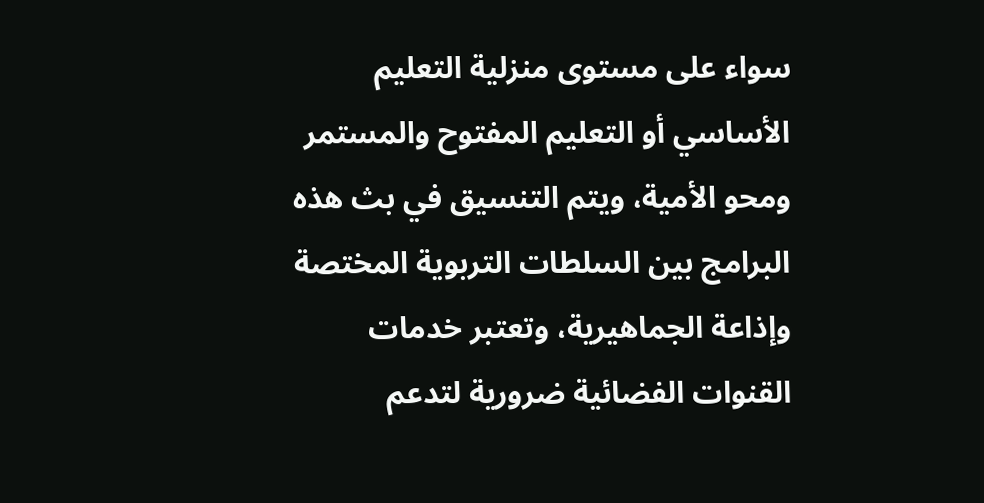سواء على مستوى منزلية التعليم الأساسي أو التعليم المفتوح والمستمر ومحو الأمية، ويتم التنسيق في بث هذه البرامج بين السلطات التربوية المختصة وإذاعة الجماهيرية، وتعتبر خدمات القنوات الفضائية ضرورية لتدعم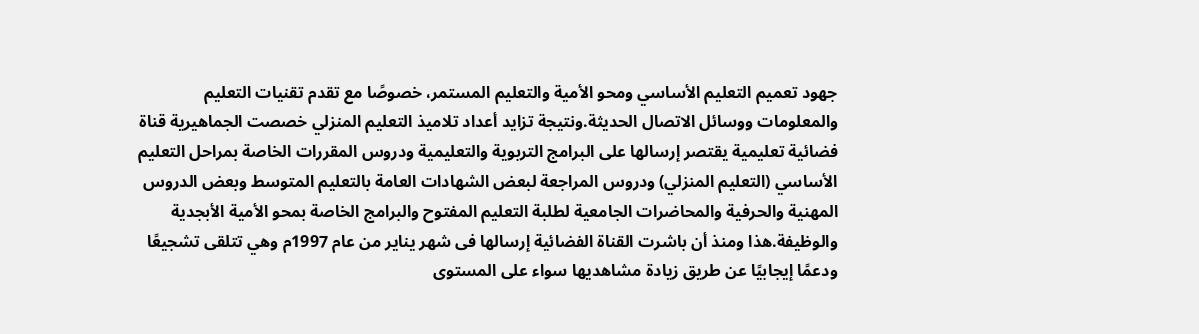جهود تعميم التعليم الأساسي ومحو الأمية والتعليم المستمر، خصوصًا مع تقدم تقنيات التعليم والمعلومات ووسائل الاتصال الحديثة.ونتيجة تزايد أعداد تلاميذ التعليم المنزلي خصصت الجماهيرية قناة فضائية تعليمية يقتصر إرسالها على البرامج التربوية والتعليمية ودروس المقررات الخاصة بمراحل التعليم الأساسي (التعليم المنزلي) ودروس المراجعة لبعض الشهادات العامة بالتعليم المتوسط وبعض الدروس المهنية والحرفية والمحاضرات الجامعية لطلبة التعليم المفتوح والبرامج الخاصة بمحو الأمية الأبجدية والوظيفة.هذا ومنذ أن باشرت القناة الفضائية إرسالها فى شهر يناير من عام 1997م وهي تتلقى تشجيعًا ودعمًا إيجابيًا عن طريق زيادة مشاهديها سواء على المستوى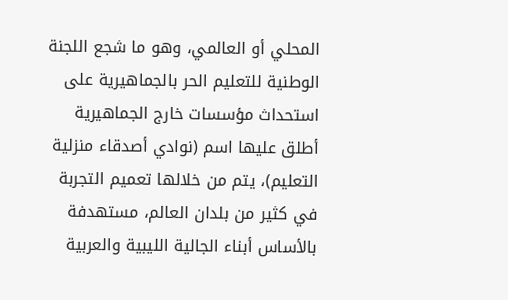المحلي أو العالمي، وهو ما شجع اللجنة الوطنية للتعليم الحر بالجماهيرية على استحداث مؤسسات خارج الجماهيرية أطلق عليها اسم (نوادي أصدقاء منزلية التعليم)، يتم من خلالها تعميم التجربة في كثير من بلدان العالم، مستهدفة بالأساس أبناء الجالية الليبية والعربية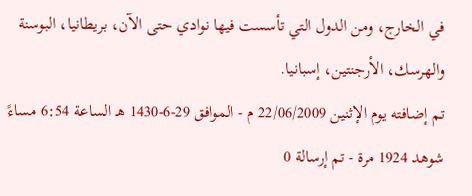في الخارج، ومن الدول التي تأسست فيها نوادي حتى الآن، بريطانيا، البوسنة والهرسك، الأرجنتين، إسبانيا.
تم إضافته يوم الإثنين 22/06/2009 م - الموافق 29-6-1430 هـ الساعة 6:54 مساءً
شوهد 1924 مرة - تم إرسالة 0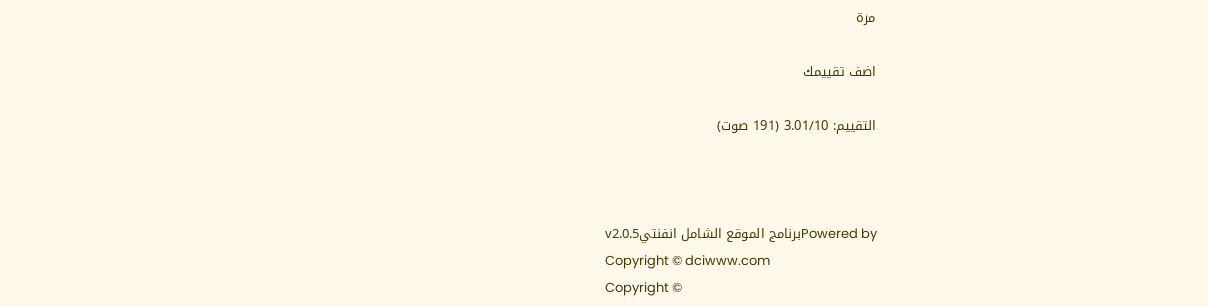مرة

اضف تقييمك

التقييم: 3.01/10 (191 صوت)



Powered byبرنامج الموقع الشامل انفنتيv2.0.5
Copyright © dciwww.com
Copyright ©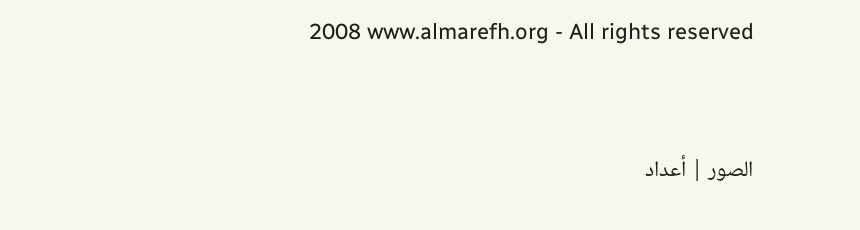2008 www.almarefh.org - All rights reserved


الصور | أعداد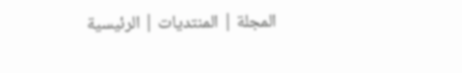المجلة | المنتديات | الرئيسية